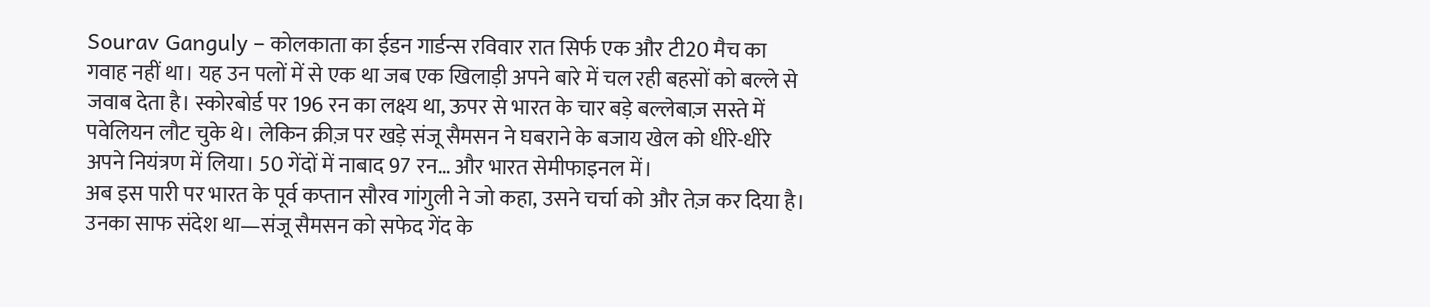Sourav Ganguly – कोलकाता का ईडन गार्डन्स रविवार रात सिर्फ एक और टी20 मैच का गवाह नहीं था। यह उन पलों में से एक था जब एक खिलाड़ी अपने बारे में चल रही बहसों को बल्ले से जवाब देता है। स्कोरबोर्ड पर 196 रन का लक्ष्य था, ऊपर से भारत के चार बड़े बल्लेबाज़ सस्ते में पवेलियन लौट चुके थे। लेकिन क्रीज़ पर खड़े संजू सैमसन ने घबराने के बजाय खेल को धीरे-धीरे अपने नियंत्रण में लिया। 50 गेंदों में नाबाद 97 रन… और भारत सेमीफाइनल में।
अब इस पारी पर भारत के पूर्व कप्तान सौरव गांगुली ने जो कहा, उसने चर्चा को और तेज़ कर दिया है। उनका साफ संदेश था—संजू सैमसन को सफेद गेंद के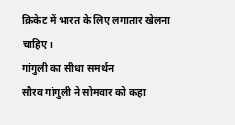क्रिकेट में भारत के लिए लगातार खेलना चाहिए।
गांगुली का सीधा समर्थन
सौरव गांगुली ने सोमवार को कहा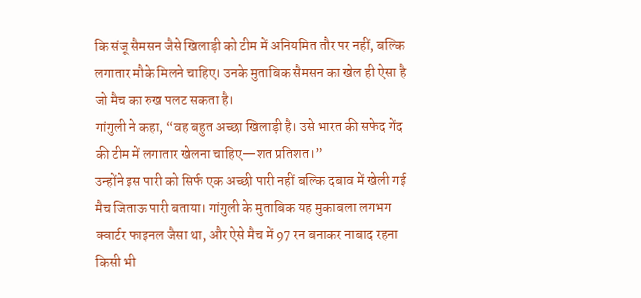कि संजू सैमसन जैसे खिलाड़ी को टीम में अनियमित तौर पर नहीं, बल्कि लगातार मौके मिलने चाहिए। उनके मुताबिक सैमसन का खेल ही ऐसा है जो मैच का रुख पलट सकता है।
गांगुली ने कहा, “वह बहुत अच्छा खिलाड़ी है। उसे भारत की सफेद गेंद की टीम में लगातार खेलना चाहिए—शत प्रतिशत।”
उन्होंने इस पारी को सिर्फ एक अच्छी पारी नहीं बल्कि दबाव में खेली गई मैच जिताऊ पारी बताया। गांगुली के मुताबिक यह मुकाबला लगभग क्वार्टर फाइनल जैसा था, और ऐसे मैच में 97 रन बनाकर नाबाद रहना किसी भी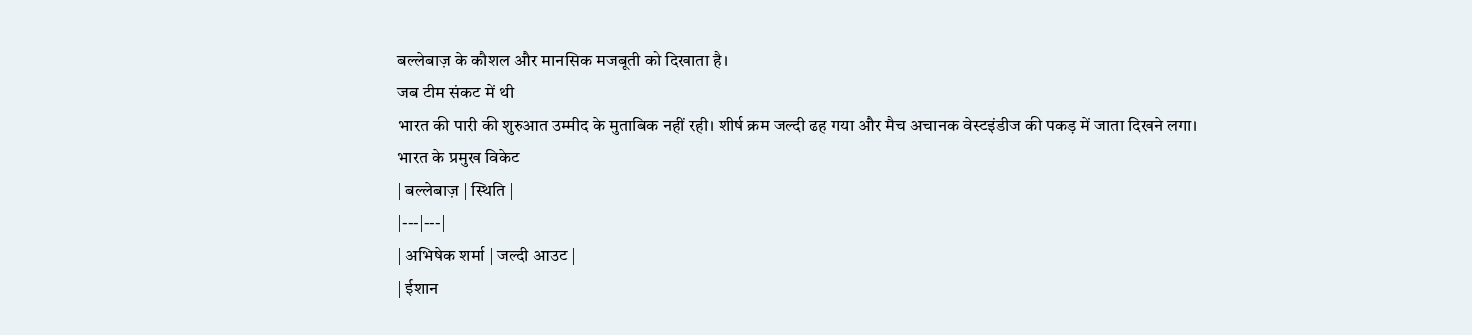बल्लेबाज़ के कौशल और मानसिक मजबूती को दिखाता है।
जब टीम संकट में थी
भारत की पारी की शुरुआत उम्मीद के मुताबिक नहीं रही। शीर्ष क्रम जल्दी ढह गया और मैच अचानक वेस्टइंडीज की पकड़ में जाता दिखने लगा।
भारत के प्रमुख विकेट
| बल्लेबाज़ | स्थिति |
|---|---|
| अभिषेक शर्मा | जल्दी आउट |
| ईशान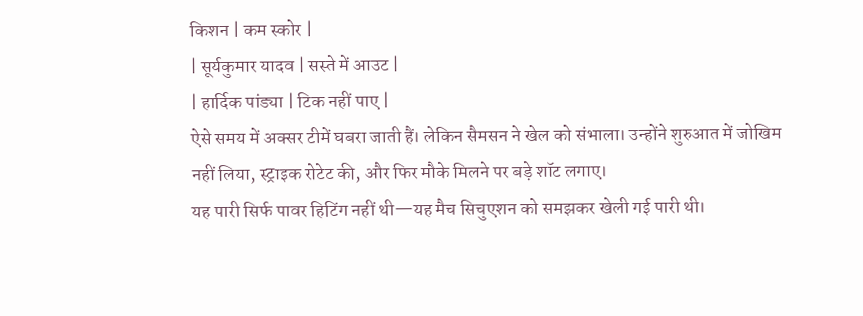किशन | कम स्कोर |
| सूर्यकुमार यादव | सस्ते में आउट |
| हार्दिक पांड्या | टिक नहीं पाए |
ऐसे समय में अक्सर टीमें घबरा जाती हैं। लेकिन सैमसन ने खेल को संभाला। उन्होंने शुरुआत में जोखिम नहीं लिया, स्ट्राइक रोटेट की, और फिर मौके मिलने पर बड़े शॉट लगाए।
यह पारी सिर्फ पावर हिटिंग नहीं थी—यह मैच सिचुएशन को समझकर खेली गई पारी थी।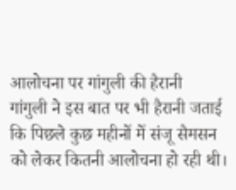आलोचना पर गांगुली की हैरानी
गांगुली ने इस बात पर भी हैरानी जताई कि पिछले कुछ महीनों में संजू सैमसन को लेकर कितनी आलोचना हो रही थी।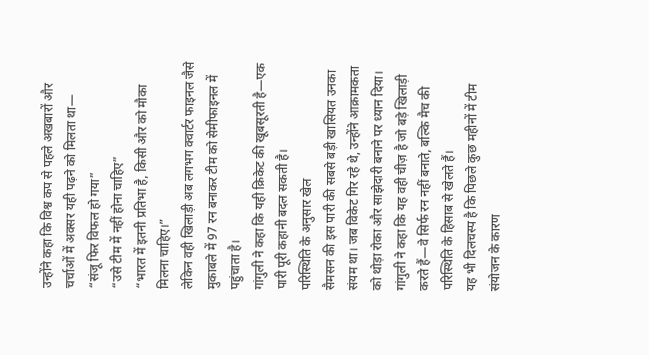उन्होंने कहा कि विश्व कप से पहले अखबारों और चर्चाओं में अक्सर यही पढ़ने को मिलता था—
“संजू फिर विफल हो गया”
“उसे टीम में नहीं होना चाहिए”
“भारत में इतनी प्रतिभा है, किसी और को मौका मिलना चाहिए।”
लेकिन वही खिलाड़ी अब लगभग क्वार्टर फाइनल जैसे मुकाबले में 97 रन बनाकर टीम को सेमीफाइनल में पहुंचाता है।
गांगुली ने कहा कि यही क्रिकेट की खूबसूरती है—एक पारी पूरी कहानी बदल सकती है।
परिस्थिति के अनुसार खेल
सैमसन की इस पारी की सबसे बड़ी खासियत उनका संयम था। जब विकेट गिर रहे थे, उन्होंने आक्रामकता को थोड़ा रोका और साझेदारी बनाने पर ध्यान दिया।
गांगुली ने कहा कि यह वही चीज़ है जो बड़े खिलाड़ी करते हैं—वे सिर्फ रन नहीं बनाते, बल्कि मैच की परिस्थिति के हिसाब से खेलते हैं।
यह भी दिलचस्प है कि पिछले कुछ महीनों में टीम संयोजन के कारण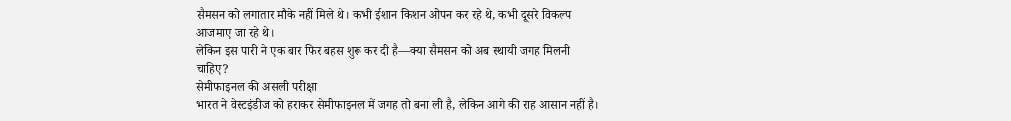सैमसन को लगातार मौके नहीं मिले थे। कभी ईशान किशन ओपन कर रहे थे, कभी दूसरे विकल्प आजमाए जा रहे थे।
लेकिन इस पारी ने एक बार फिर बहस शुरू कर दी है—क्या सैमसन को अब स्थायी जगह मिलनी चाहिए?
सेमीफाइनल की असली परीक्षा
भारत ने वेस्टइंडीज को हराकर सेमीफाइनल में जगह तो बना ली है, लेकिन आगे की राह आसान नहीं है।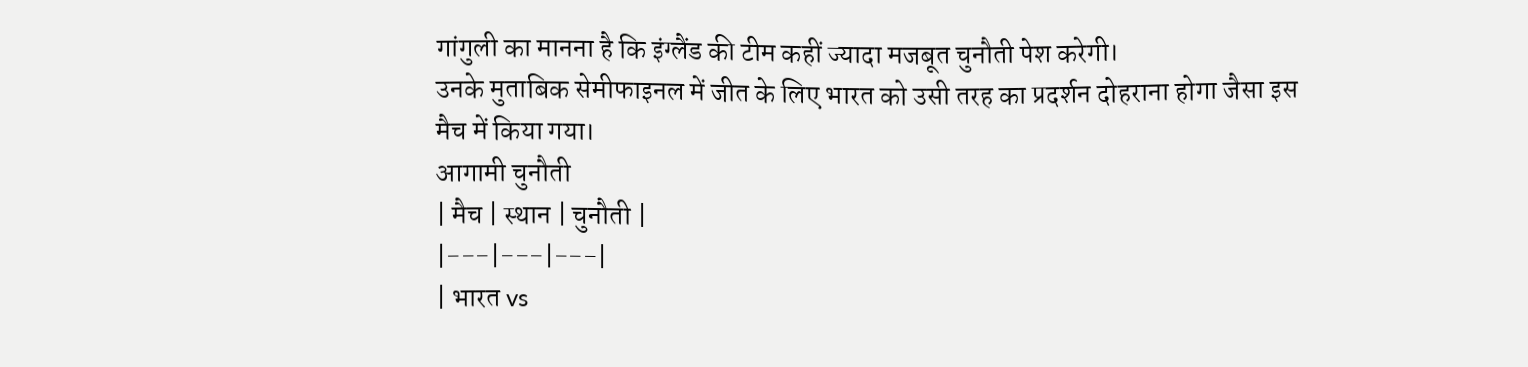गांगुली का मानना है कि इंग्लैंड की टीम कहीं ज्यादा मजबूत चुनौती पेश करेगी।
उनके मुताबिक सेमीफाइनल में जीत के लिए भारत को उसी तरह का प्रदर्शन दोहराना होगा जैसा इस मैच में किया गया।
आगामी चुनौती
| मैच | स्थान | चुनौती |
|---|---|---|
| भारत vs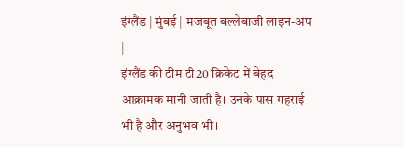इंग्लैंड | मुंबई | मजबूत बल्लेबाजी लाइन-अप |
इंग्लैंड की टीम टी20 क्रिकेट में बेहद आक्रामक मानी जाती है। उनके पास गहराई भी है और अनुभव भी।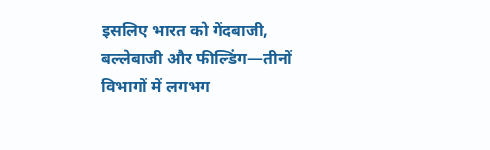इसलिए भारत को गेंदबाजी, बल्लेबाजी और फील्डिंग—तीनों विभागों में लगभग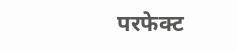परफेक्ट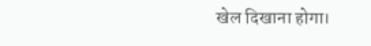खेल दिखाना होगा।